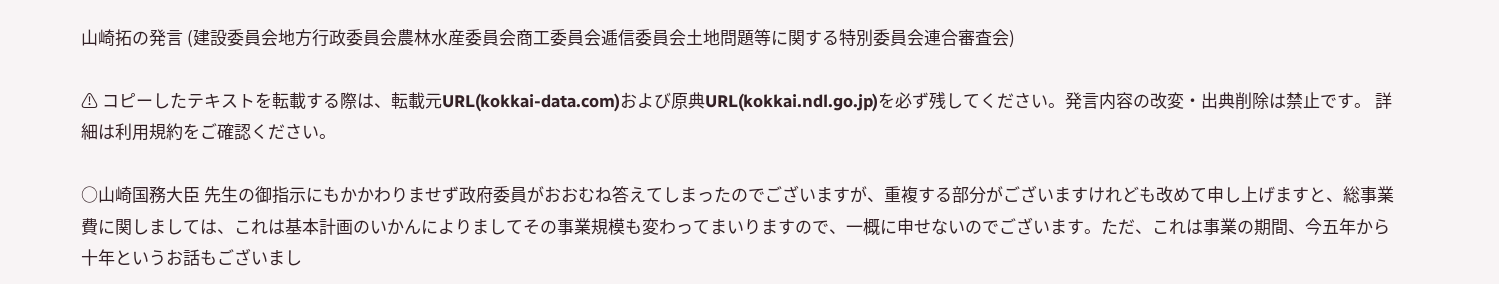山崎拓の発言 (建設委員会地方行政委員会農林水産委員会商工委員会逓信委員会土地問題等に関する特別委員会連合審査会)

⚠ コピーしたテキストを転載する際は、転載元URL(kokkai-data.com)および原典URL(kokkai.ndl.go.jp)を必ず残してください。発言内容の改変・出典削除は禁止です。 詳細は利用規約をご確認ください。

○山崎国務大臣 先生の御指示にもかかわりませず政府委員がおおむね答えてしまったのでございますが、重複する部分がございますけれども改めて申し上げますと、総事業費に関しましては、これは基本計画のいかんによりましてその事業規模も変わってまいりますので、一概に申せないのでございます。ただ、これは事業の期間、今五年から十年というお話もございまし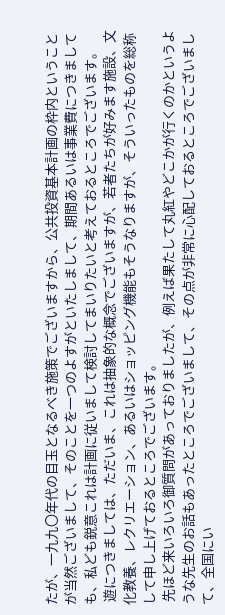たが、一九九〇年代の目玉となるべき施策でございますから、公共投資基本計画の枠内ということが当然ございまして、そのことを一つのよすがといたしまして、期間あるいは事業費につきましても、私ども鋭意これは計画に従いまして検討してまいりたいと考えておるところでございます。
 遊につきましては、ただいま、これは抽象的な概念でございますが、若者たちが好みます施設、文化教養、レクリエーション、あるいはショッピング機能もそうなりますが、そういったものを総称して申し上げておるところでございます。
 先ほど来いろいろ御質問があっておりましたが、例えば果たして丸紅やどこかが行くのかというような先生のお話もあったところでございまして、その点が非常に心配しておるところでございまして、全国にい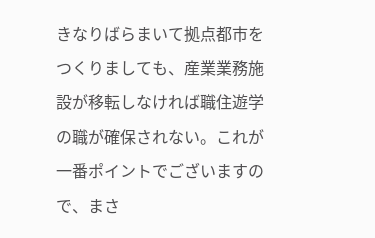きなりばらまいて拠点都市をつくりましても、産業業務施設が移転しなければ職住遊学の職が確保されない。これが一番ポイントでございますので、まさ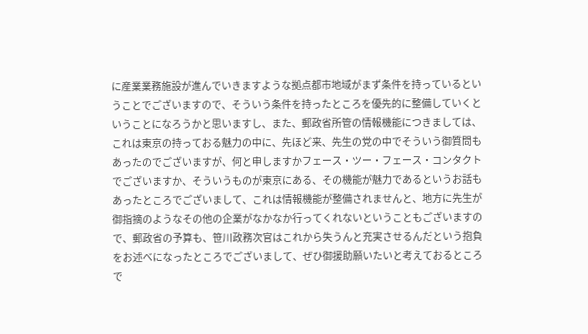に産業業務施設が進んでいきますような拠点都市地域がまず条件を持っているということでございますので、そういう条件を持ったところを優先的に整備していくということになろうかと思いますし、また、郵政省所管の情報機能につきましては、これは東京の持っておる魅力の中に、先ほど来、先生の党の中でそういう御質問もあったのでございますが、何と申しますかフェース・ツー・フェース・コンタクトでございますか、そういうものが東京にある、その機能が魅力であるというお話もあったところでございまして、これは情報機能が整備されませんと、地方に先生が御指摘のようなその他の企業がなかなか行ってくれないということもございますので、郵政省の予算も、笹川政務次官はこれから失うんと充実させるんだという抱負をお述べになったところでございまして、ぜひ御援助願いたいと考えておるところで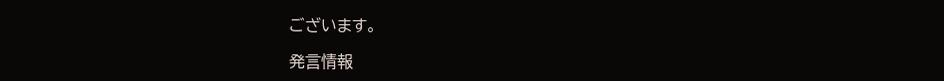ございます。

発言情報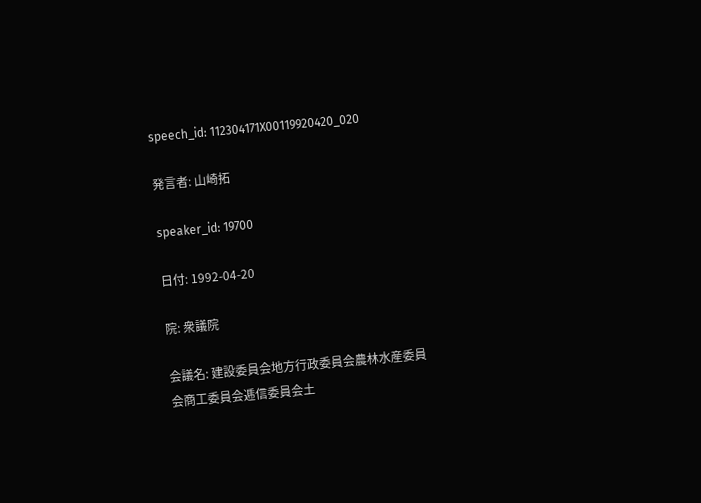speech_id: 112304171X00119920420_020

発言者: 山崎拓

speaker_id: 19700

日付: 1992-04-20

院: 衆議院

会議名: 建設委員会地方行政委員会農林水産委員会商工委員会逓信委員会土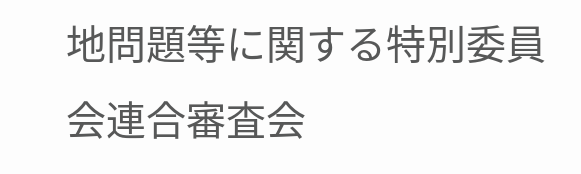地問題等に関する特別委員会連合審査会